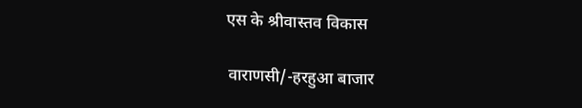एस के श्रीवास्तव विकास

वाराणसी/-हरहुआ बाजार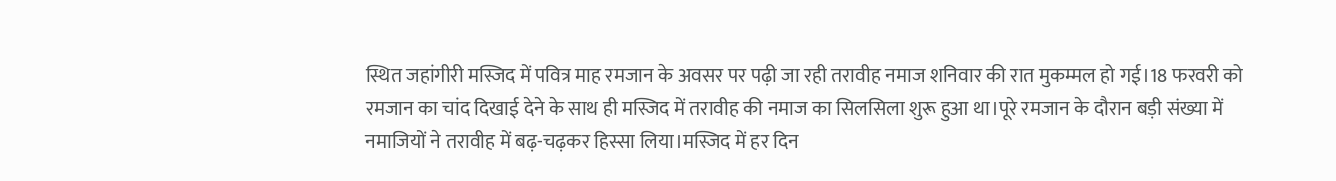स्थित जहांगीरी मस्जिद में पवित्र माह रमजान के अवसर पर पढ़ी जा रही तरावीह नमाज शनिवार की रात मुकम्मल हो गई।18 फरवरी को रमजान का चांद दिखाई देने के साथ ही मस्जिद में तरावीह की नमाज का सिलसिला शुरू हुआ था।पूरे रमजान के दौरान बड़ी संख्या में नमाजियों ने तरावीह में बढ़-चढ़कर हिस्सा लिया।मस्जिद में हर दिन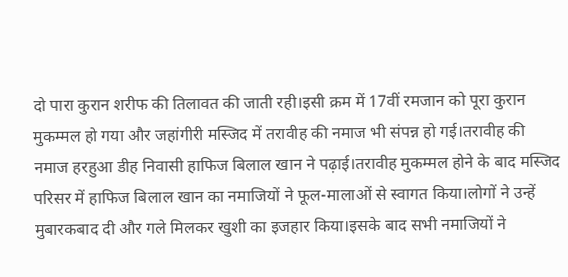दो पारा कुरान शरीफ की तिलावत की जाती रही।इसी क्रम में 17वीं रमजान को पूरा कुरान मुकम्मल हो गया और जहांगीरी मस्जिद में तरावीह की नमाज भी संपन्न हो गई।तरावीह की नमाज हरहुआ डीह निवासी हाफिज बिलाल खान ने पढ़ाई।तरावीह मुकम्मल होने के बाद मस्जिद परिसर में हाफिज बिलाल खान का नमाजियों ने फूल-मालाओं से स्वागत किया।लोगों ने उन्हें मुबारकबाद दी और गले मिलकर खुशी का इजहार किया।इसके बाद सभी नमाजियों ने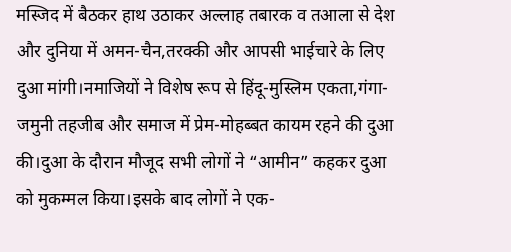मस्जिद में बैठकर हाथ उठाकर अल्लाह तबारक व तआला से देश और दुनिया में अमन-चैन,तरक्की और आपसी भाईचारे के लिए दुआ मांगी।नमाजियों ने विशेष रूप से हिंदू-मुस्लिम एकता,गंगा-जमुनी तहजीब और समाज में प्रेम-मोहब्बत कायम रहने की दुआ की।दुआ के दौरान मौजूद सभी लोगों ने “आमीन” कहकर दुआ को मुकम्मल किया।इसके बाद लोगों ने एक-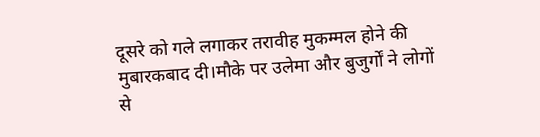दूसरे को गले लगाकर तरावीह मुकम्मल होने की मुबारकबाद दी।मौके पर उलेमा और बुजुर्गों ने लोगों से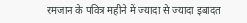रमजान के पवित्र महीने में ज्यादा से ज्यादा इबादत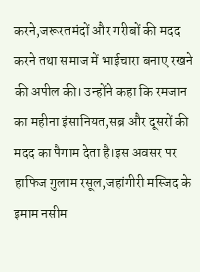करने,जरूरतमंदों और गरीबों की मदद करने तथा समाज में भाईचारा बनाए रखने की अपील की। उन्होंने कहा कि रमजान का महीना इंसानियत,सब्र और दूसरों की मदद का पैगाम देता है।इस अवसर पर हाफिज गुलाम रसूल,जहांगीरी मस्जिद के इमाम नसीम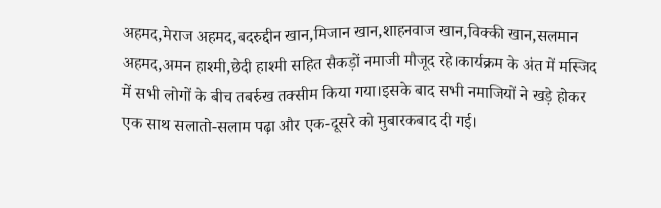अहमद,मेराज अहमद,बदरुद्दीन खान,मिजान खान,शाहनवाज खान,विक्की खान,सलमान अहमद,अमन हाश्मी,छेदी हाश्मी सहित सैकड़ों नमाजी मौजूद रहे।कार्यक्रम के अंत में मस्जिद में सभी लोगों के बीच तबर्रुख तक्सीम किया गया।इसके बाद सभी नमाजियों ने खड़े होकर एक साथ सलातो-सलाम पढ़ा और एक-दूसरे को मुबारकबाद दी गई।